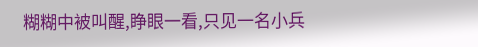糊糊中被叫醒,睁眼一看,只见一名小兵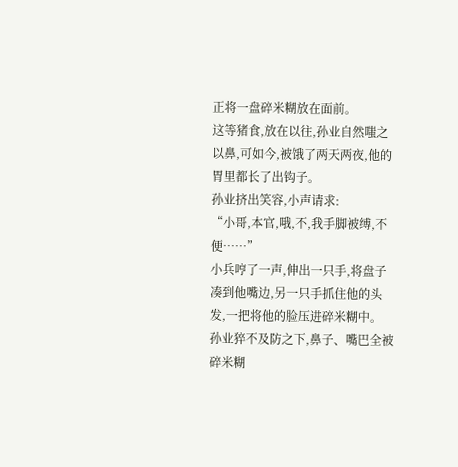正将一盘碎米糊放在面前。
这等猪食,放在以往,孙业自然嗤之以鼻,可如今,被饿了两天两夜,他的胃里都长了出钩子。
孙业挤出笑容,小声请求:
“小哥,本官,哦,不,我手脚被缚,不便……”
小兵哼了一声,伸出一只手,将盘子凑到他嘴边,另一只手抓住他的头发,一把将他的脸压进碎米糊中。
孙业猝不及防之下,鼻子、嘴巴全被碎米糊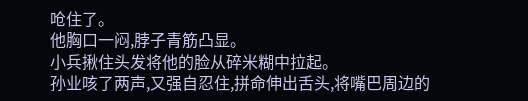呛住了。
他胸口一闷,脖子青筋凸显。
小兵揪住头发将他的脸从碎米糊中拉起。
孙业咳了两声,又强自忍住,拼命伸出舌头,将嘴巴周边的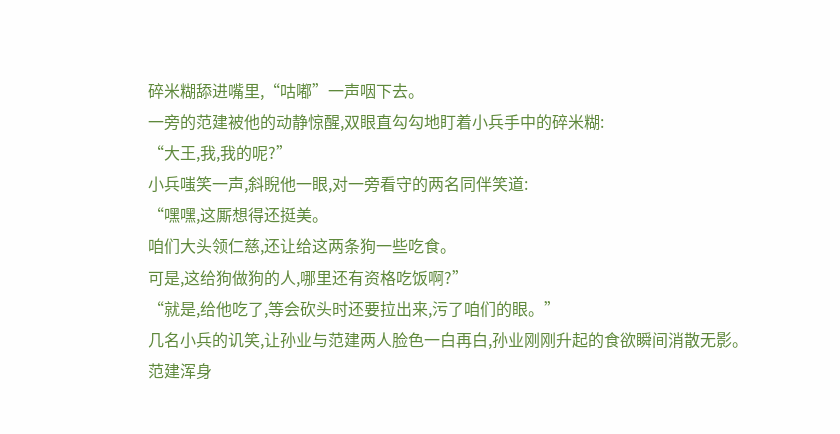碎米糊舔进嘴里,“咕嘟”一声咽下去。
一旁的范建被他的动静惊醒,双眼直勾勾地盯着小兵手中的碎米糊:
“大王,我,我的呢?”
小兵嗤笑一声,斜睨他一眼,对一旁看守的两名同伴笑道:
“嘿嘿,这厮想得还挺美。
咱们大头领仁慈,还让给这两条狗一些吃食。
可是,这给狗做狗的人,哪里还有资格吃饭啊?”
“就是,给他吃了,等会砍头时还要拉出来,污了咱们的眼。”
几名小兵的讥笑,让孙业与范建两人脸色一白再白,孙业刚刚升起的食欲瞬间消散无影。
范建浑身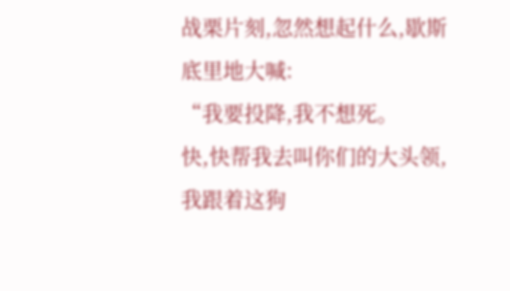战栗片刻,忽然想起什么,歇斯底里地大喊:
“我要投降,我不想死。
快,快帮我去叫你们的大头领,我跟着这狗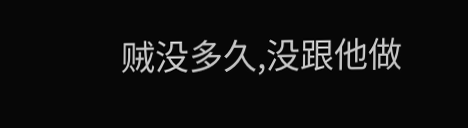贼没多久,没跟他做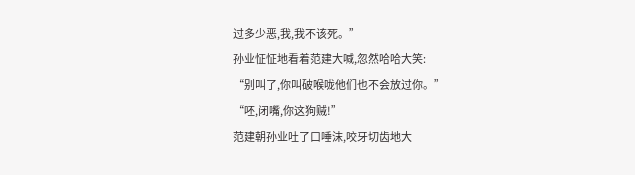过多少恶,我,我不该死。”
孙业怔怔地看着范建大喊,忽然哈哈大笑:
“别叫了,你叫破喉咙他们也不会放过你。”
“呸,闭嘴,你这狗贼!”
范建朝孙业吐了口唾沫,咬牙切齿地大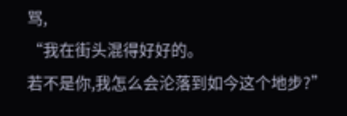骂,
“我在街头混得好好的。
若不是你,我怎么会沦落到如今这个地步?”